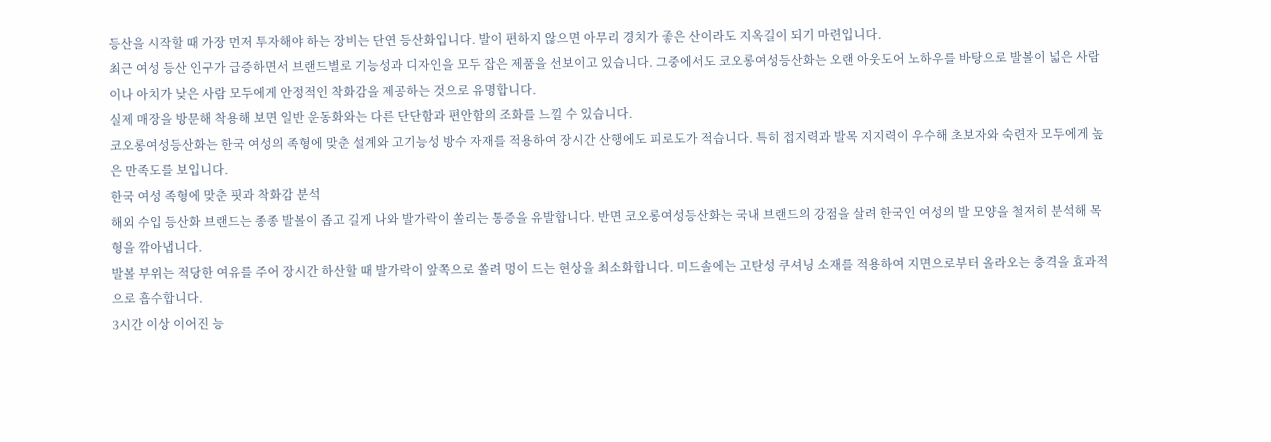등산을 시작할 때 가장 먼저 투자해야 하는 장비는 단연 등산화입니다. 발이 편하지 않으면 아무리 경치가 좋은 산이라도 지옥길이 되기 마련입니다.
최근 여성 등산 인구가 급증하면서 브랜드별로 기능성과 디자인을 모두 잡은 제품을 선보이고 있습니다. 그중에서도 코오롱여성등산화는 오랜 아웃도어 노하우를 바탕으로 발볼이 넓은 사람이나 아치가 낮은 사람 모두에게 안정적인 착화감을 제공하는 것으로 유명합니다.
실제 매장을 방문해 착용해 보면 일반 운동화와는 다른 단단함과 편안함의 조화를 느낄 수 있습니다.
코오롱여성등산화는 한국 여성의 족형에 맞춘 설계와 고기능성 방수 자재를 적용하여 장시간 산행에도 피로도가 적습니다. 특히 접지력과 발목 지지력이 우수해 초보자와 숙련자 모두에게 높은 만족도를 보입니다.
한국 여성 족형에 맞춘 핏과 착화감 분석
해외 수입 등산화 브랜드는 종종 발볼이 좁고 길게 나와 발가락이 쏠리는 통증을 유발합니다. 반면 코오롱여성등산화는 국내 브랜드의 강점을 살려 한국인 여성의 발 모양을 철저히 분석해 목형을 깎아냅니다.
발볼 부위는 적당한 여유를 주어 장시간 하산할 때 발가락이 앞쪽으로 쏠려 멍이 드는 현상을 최소화합니다. 미드솔에는 고탄성 쿠셔닝 소재를 적용하여 지면으로부터 올라오는 충격을 효과적으로 흡수합니다.
3시간 이상 이어진 능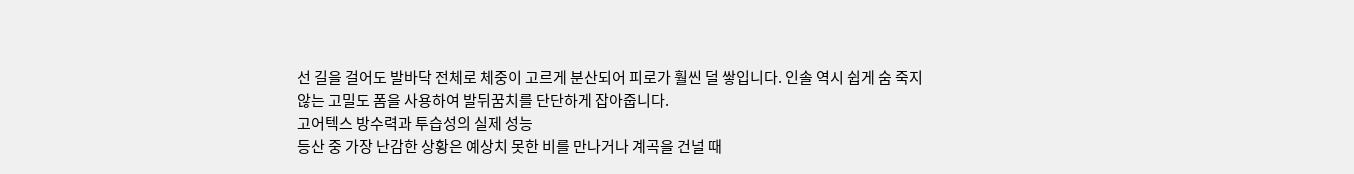선 길을 걸어도 발바닥 전체로 체중이 고르게 분산되어 피로가 훨씬 덜 쌓입니다. 인솔 역시 쉽게 숨 죽지 않는 고밀도 폼을 사용하여 발뒤꿈치를 단단하게 잡아줍니다.
고어텍스 방수력과 투습성의 실제 성능
등산 중 가장 난감한 상황은 예상치 못한 비를 만나거나 계곡을 건널 때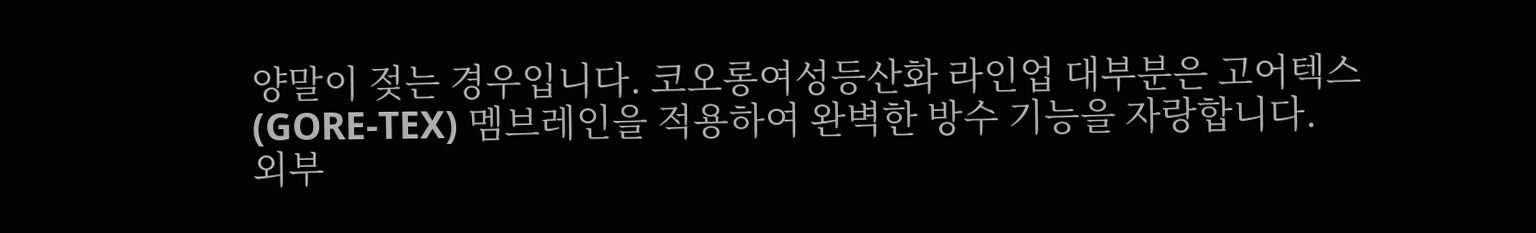양말이 젖는 경우입니다. 코오롱여성등산화 라인업 대부분은 고어텍스(GORE-TEX) 멤브레인을 적용하여 완벽한 방수 기능을 자랑합니다.
외부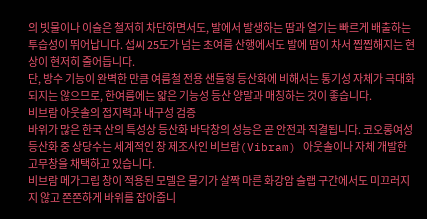의 빗물이나 이슬은 철저히 차단하면서도, 발에서 발생하는 땀과 열기는 빠르게 배출하는 투습성이 뛰어납니다. 섭씨 25도가 넘는 초여름 산행에서도 발에 땀이 차서 찝찝해지는 현상이 현저히 줄어듭니다.
단, 방수 기능이 완벽한 만큼 여름철 전용 샌들형 등산화에 비해서는 통기성 자체가 극대화되지는 않으므로, 한여름에는 얇은 기능성 등산 양말과 매칭하는 것이 좋습니다.
비브람 아웃솔의 접지력과 내구성 검증
바위가 많은 한국 산의 특성상 등산화 바닥창의 성능은 곧 안전과 직결됩니다. 코오롱여성등산화 중 상당수는 세계적인 창 제조사인 비브람(Vibram) 아웃솔이나 자체 개발한 고무창을 채택하고 있습니다.
비브람 메가그립 창이 적용된 모델은 물기가 살짝 마른 화강암 슬랩 구간에서도 미끄러지지 않고 쫀쫀하게 바위를 잡아줍니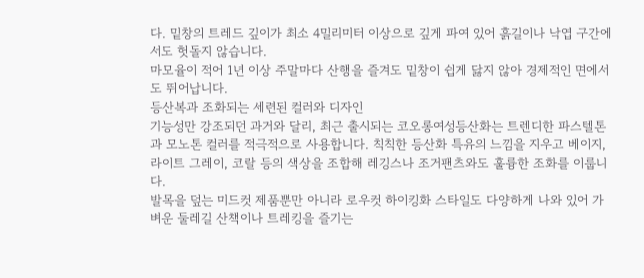다. 밑창의 트레드 깊이가 최소 4밀리미터 이상으로 깊게 파여 있어 흙길이나 낙엽 구간에서도 헛돌지 않습니다.
마모율이 적어 1년 이상 주말마다 산행을 즐겨도 밑창이 쉽게 닳지 않아 경제적인 면에서도 뛰어납니다.
등산복과 조화되는 세련된 컬러와 디자인
기능성만 강조되던 과거와 달리, 최근 출시되는 코오롱여성등산화는 트렌디한 파스텔톤과 모노톤 컬러를 적극적으로 사용합니다. 칙칙한 등산화 특유의 느낌을 지우고 베이지, 라이트 그레이, 코랄 등의 색상을 조합해 레깅스나 조거팬츠와도 훌륭한 조화를 이룹니다.
발목을 덮는 미드컷 제품뿐만 아니라 로우컷 하이킹화 스타일도 다양하게 나와 있어 가벼운 둘레길 산책이나 트레킹을 즐기는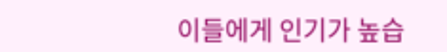이들에게 인기가 높습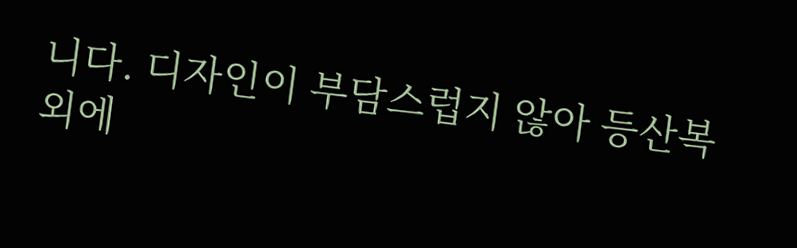니다. 디자인이 부담스럽지 않아 등산복 외에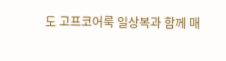도 고프코어룩 일상복과 함께 매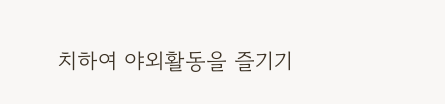치하여 야외활동을 즐기기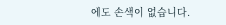에도 손색이 없습니다.